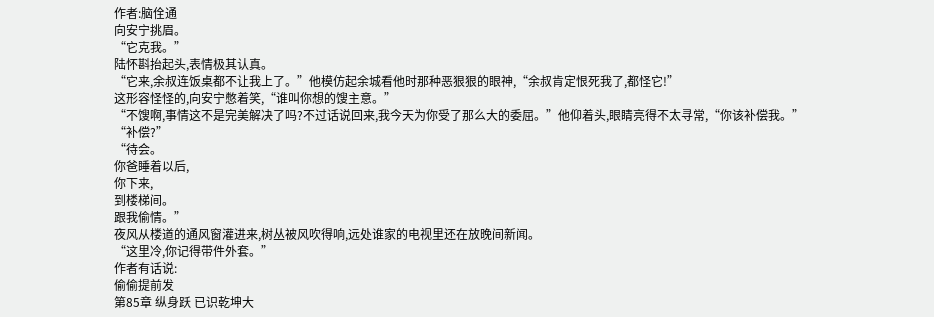作者:脑佺通
向安宁挑眉。
“它克我。”
陆怀斟抬起头,表情极其认真。
“它来,余叔连饭桌都不让我上了。”他模仿起余城看他时那种恶狠狠的眼神,“余叔肯定恨死我了,都怪它!”
这形容怪怪的,向安宁憋着笑,“谁叫你想的馊主意。”
“不馊啊,事情这不是完美解决了吗?不过话说回来,我今天为你受了那么大的委屈。”他仰着头,眼睛亮得不太寻常,“你该补偿我。”
“补偿?”
“待会。
你爸睡着以后,
你下来,
到楼梯间。
跟我偷情。”
夜风从楼道的通风窗灌进来,树丛被风吹得响,远处谁家的电视里还在放晚间新闻。
“这里冷,你记得带件外套。”
作者有话说:
偷偷提前发
第85章 纵身跃 已识乾坤大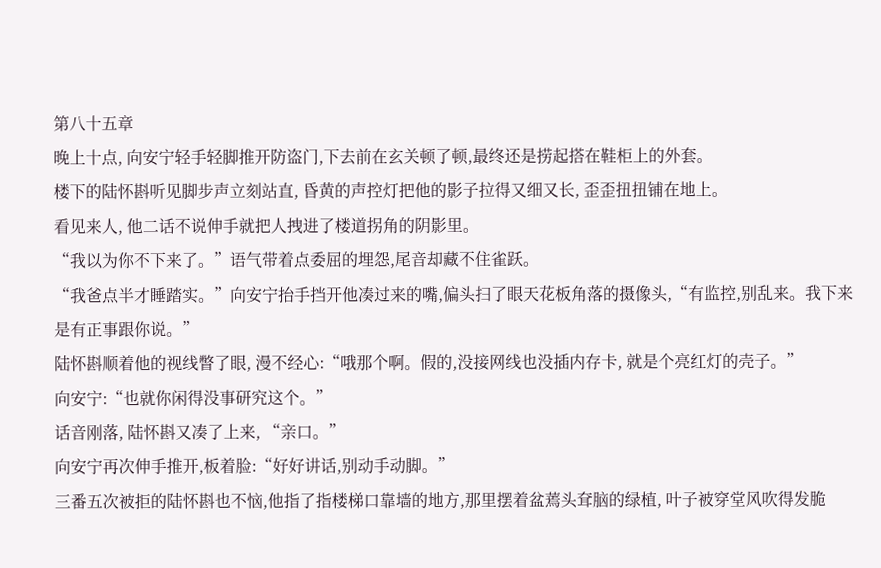第八十五章
晚上十点, 向安宁轻手轻脚推开防盗门,下去前在玄关顿了顿,最终还是捞起搭在鞋柜上的外套。
楼下的陆怀斟听见脚步声立刻站直, 昏黄的声控灯把他的影子拉得又细又长, 歪歪扭扭铺在地上。
看见来人, 他二话不说伸手就把人拽进了楼道拐角的阴影里。
“我以为你不下来了。”语气带着点委屈的埋怨,尾音却藏不住雀跃。
“我爸点半才睡踏实。”向安宁抬手挡开他凑过来的嘴,偏头扫了眼天花板角落的摄像头,“有监控,别乱来。我下来是有正事跟你说。”
陆怀斟顺着他的视线瞥了眼, 漫不经心:“哦那个啊。假的,没接网线也没插内存卡, 就是个亮红灯的壳子。”
向安宁:“也就你闲得没事研究这个。”
话音刚落, 陆怀斟又凑了上来, “亲口。”
向安宁再次伸手推开,板着脸:“好好讲话,别动手动脚。”
三番五次被拒的陆怀斟也不恼,他指了指楼梯口靠墙的地方,那里摆着盆蔫头耷脑的绿植, 叶子被穿堂风吹得发脆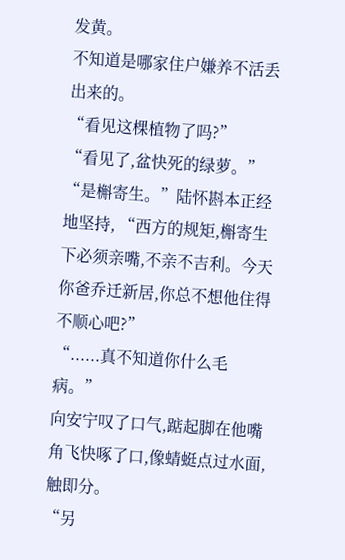发黄。
不知道是哪家住户嫌养不活丢出来的。
“看见这棵植物了吗?”
“看见了,盆快死的绿萝。”
“是槲寄生。”陆怀斟本正经地坚持, “西方的规矩,槲寄生下必须亲嘴,不亲不吉利。今天你爸乔迁新居,你总不想他住得不顺心吧?”
“......真不知道你什么毛病。”
向安宁叹了口气,踮起脚在他嘴角飞快啄了口,像蜻蜓点过水面, 触即分。
“另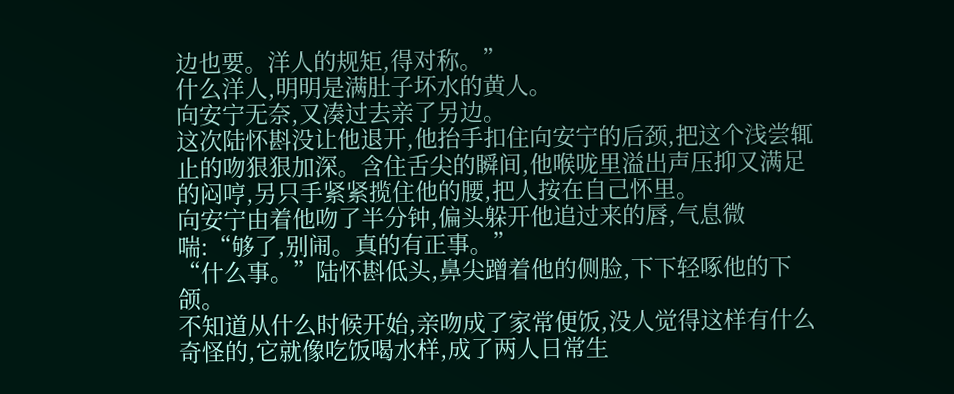边也要。洋人的规矩,得对称。”
什么洋人,明明是满肚子坏水的黄人。
向安宁无奈,又凑过去亲了另边。
这次陆怀斟没让他退开,他抬手扣住向安宁的后颈,把这个浅尝辄止的吻狠狠加深。含住舌尖的瞬间,他喉咙里溢出声压抑又满足的闷哼,另只手紧紧揽住他的腰,把人按在自己怀里。
向安宁由着他吻了半分钟,偏头躲开他追过来的唇,气息微喘:“够了,别闹。真的有正事。”
“什么事。”陆怀斟低头,鼻尖蹭着他的侧脸,下下轻啄他的下颌。
不知道从什么时候开始,亲吻成了家常便饭,没人觉得这样有什么奇怪的,它就像吃饭喝水样,成了两人日常生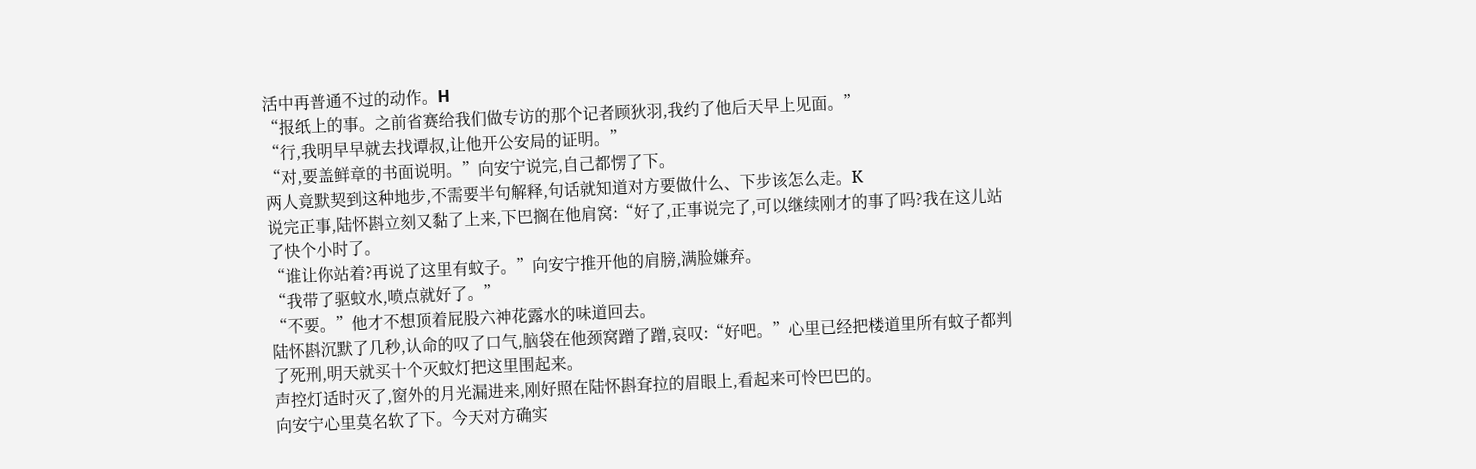活中再普通不过的动作。H
“报纸上的事。之前省赛给我们做专访的那个记者顾狄羽,我约了他后天早上见面。”
“行,我明早早就去找谭叔,让他开公安局的证明。”
“对,要盖鲜章的书面说明。”向安宁说完,自己都愣了下。
两人竟默契到这种地步,不需要半句解释,句话就知道对方要做什么、下步该怎么走。К
说完正事,陆怀斟立刻又黏了上来,下巴搁在他肩窝:“好了,正事说完了,可以继续刚才的事了吗?我在这儿站了快个小时了。
“谁让你站着?再说了这里有蚊子。”向安宁推开他的肩膀,满脸嫌弃。
“我带了驱蚊水,喷点就好了。”
“不要。”他才不想顶着屁股六神花露水的味道回去。
陆怀斟沉默了几秒,认命的叹了口气,脑袋在他颈窝蹭了蹭,哀叹:“好吧。”心里已经把楼道里所有蚊子都判了死刑,明天就买十个灭蚊灯把这里围起来。
声控灯适时灭了,窗外的月光漏进来,刚好照在陆怀斟耷拉的眉眼上,看起来可怜巴巴的。
向安宁心里莫名软了下。今天对方确实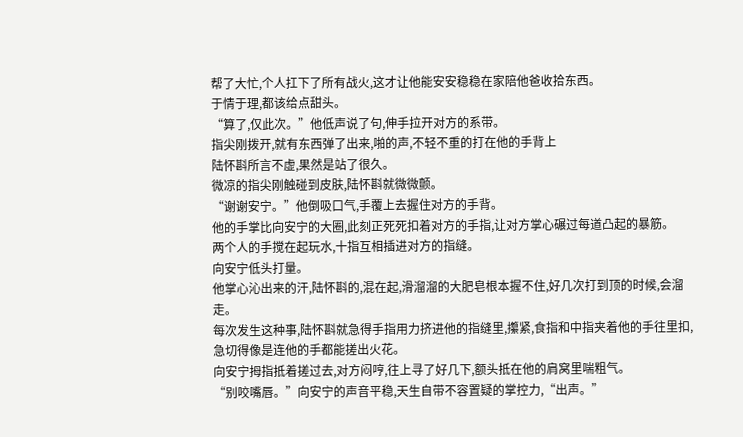帮了大忙,个人扛下了所有战火,这才让他能安安稳稳在家陪他爸收拾东西。
于情于理,都该给点甜头。
“算了,仅此次。”他低声说了句,伸手拉开对方的系带。
指尖刚拨开,就有东西弹了出来,啪的声,不轻不重的打在他的手背上
陆怀斟所言不虚,果然是站了很久。
微凉的指尖刚触碰到皮肤,陆怀斟就微微颤。
“谢谢安宁。”他倒吸口气,手覆上去握住对方的手背。
他的手掌比向安宁的大圈,此刻正死死扣着对方的手指,让对方掌心碾过每道凸起的暴筋。
两个人的手搅在起玩水,十指互相插进对方的指缝。
向安宁低头打量。
他掌心沁出来的汗,陆怀斟的,混在起,滑溜溜的大肥皂根本握不住,好几次打到顶的时候,会溜走。
每次发生这种事,陆怀斟就急得手指用力挤进他的指缝里,攥紧,食指和中指夹着他的手往里扣,急切得像是连他的手都能搓出火花。
向安宁拇指抵着搓过去,对方闷哼,往上寻了好几下,额头抵在他的肩窝里喘粗气。
“别咬嘴唇。”向安宁的声音平稳,天生自带不容置疑的掌控力,“出声。”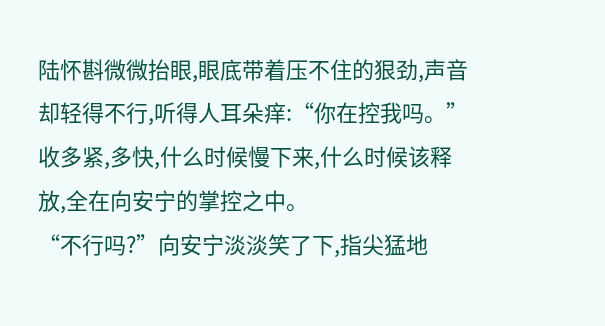陆怀斟微微抬眼,眼底带着压不住的狠劲,声音却轻得不行,听得人耳朵痒:“你在控我吗。”
收多紧,多快,什么时候慢下来,什么时候该释放,全在向安宁的掌控之中。
“不行吗?”向安宁淡淡笑了下,指尖猛地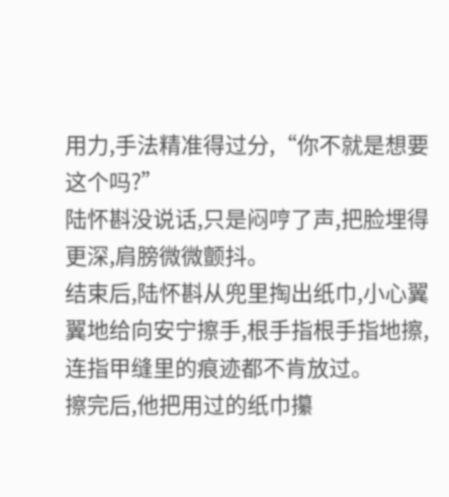用力,手法精准得过分,“你不就是想要这个吗?”
陆怀斟没说话,只是闷哼了声,把脸埋得更深,肩膀微微颤抖。
结束后,陆怀斟从兜里掏出纸巾,小心翼翼地给向安宁擦手,根手指根手指地擦,连指甲缝里的痕迹都不肯放过。
擦完后,他把用过的纸巾攥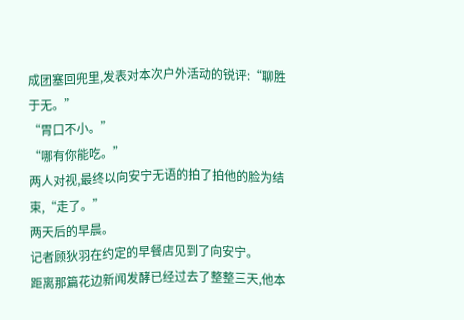成团塞回兜里,发表对本次户外活动的锐评:“聊胜于无。”
“胃口不小。”
“哪有你能吃。”
两人对视,最终以向安宁无语的拍了拍他的脸为结束,“走了。”
两天后的早晨。
记者顾狄羽在约定的早餐店见到了向安宁。
距离那篇花边新闻发酵已经过去了整整三天,他本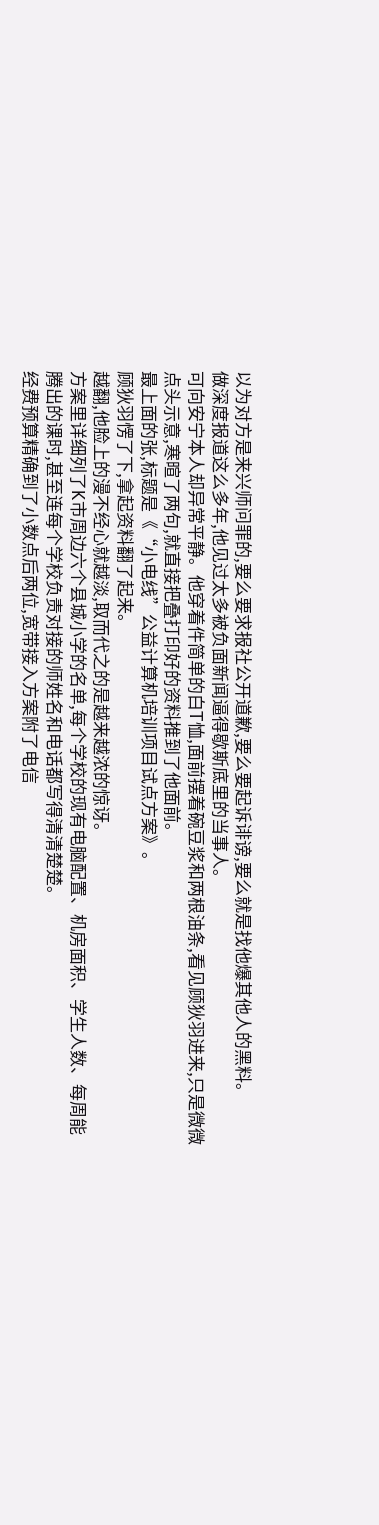以为对方是来兴师问罪的,要么要求报社公开道歉,要么要起诉诽谤,要么就是找他爆其他人的黑料。
做深度报道这么多年,他见过太多被负面新闻逼得歇斯底里的当事人。
可向安宁本人却异常平静。他穿着件简单的白T恤,面前摆着碗豆浆和两根油条,看见顾狄羽进来,只是微微点头示意,寒暄了两句,就直接把叠打印好的资料推到了他面前。
最上面的张,标题是《“小电线”公益计算机培训项目试点方案》。
顾狄羽愣了下,拿起资料翻了起来。
越翻,他脸上的漫不经心就越淡,取而代之的是越来越浓的惊讶。
方案里详细列了K市周边六个县城小学的名单,每个学校的现有电脑配置、机房面积、学生人数、每周能腾出的课时,甚至连每个学校负责对接的师姓名和电话都写得清清楚楚。
经费预算精确到了小数点后两位,宽带接入方案附了电信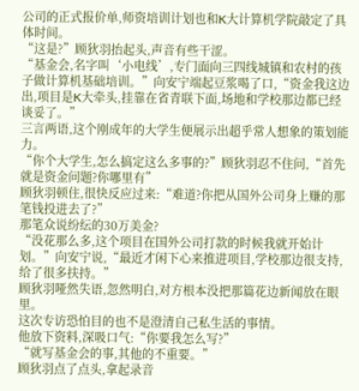公司的正式报价单,师资培训计划也和K大计算机学院敲定了具体时间。
“这是?”顾狄羽抬起头,声音有些干涩。
“基金会,名字叫‘小电线’,专门面向三四线城镇和农村的孩子做计算机基础培训。”向安宁端起豆浆喝了口,“资金我这边出,项目是K大牵头,挂靠在省青联下面,场地和学校那边都已经谈妥了。”
三言两语,这个刚成年的大学生便展示出超乎常人想象的策划能力。
“你个大学生,怎么搞定这么多事的?”顾狄羽忍不住问,“首先就是资金问题?你哪里有”
顾狄羽顿住,很快反应过来:“难道?你把从国外公司身上赚的那笔钱投进去了?”
那笔众说纷纭的30万美金?
“没花那么多,这个项目在国外公司打款的时候我就开始计划。”向安宁说,“最近才闲下心来推进项目,学校那边很支持,给了很多扶持。”
顾狄羽哑然失语,忽然明白,对方根本没把那篇花边新闻放在眼里。
这次专访恐怕目的也不是澄清自己私生活的事情。
他放下资料,深吸口气:“你要我怎么写?”
“就写基金会的事,其他的不重要。”
顾狄羽点了点头,拿起录音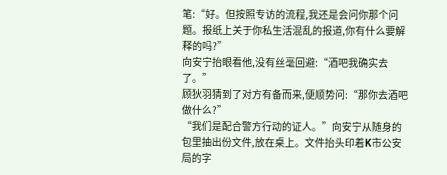笔:“好。但按照专访的流程,我还是会问你那个问题。报纸上关于你私生活混乱的报道,你有什么要解释的吗?”
向安宁抬眼看他,没有丝毫回避:“酒吧我确实去了。”
顾狄羽猜到了对方有备而来,便顺势问:“那你去酒吧做什么?”
“我们是配合警方行动的证人。”向安宁从随身的包里抽出份文件,放在桌上。文件抬头印着K市公安局的字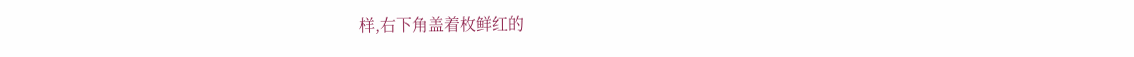样,右下角盖着枚鲜红的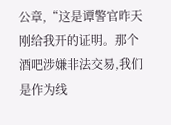公章,“这是谭警官昨天刚给我开的证明。那个酒吧涉嫌非法交易,我们是作为线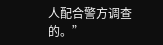人配合警方调查的。”